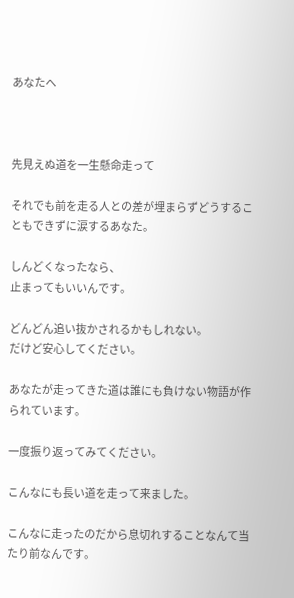あなたへ



先見えぬ道を一生懸命走って

それでも前を走る人との差が埋まらずどうすることもできずに涙するあなた。

しんどくなったなら、
止まってもいいんです。

どんどん追い抜かされるかもしれない。
だけど安心してください。

あなたが走ってきた道は誰にも負けない物語が作られています。

一度振り返ってみてください。

こんなにも長い道を走って来ました。

こんなに走ったのだから息切れすることなんて当たり前なんです。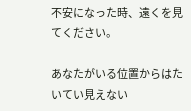不安になった時、遠くを見てください。

あなたがいる位置からはたいてい見えない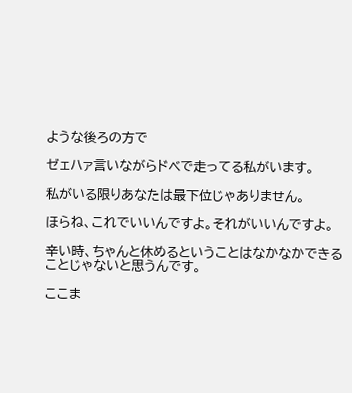ような後ろの方で

ゼェハァ言いながらドベで走ってる私がいます。

私がいる限りあなたは最下位じゃありません。

ほらね、これでいいんですよ。それがいいんですよ。

辛い時、ちゃんと休めるということはなかなかできることじゃないと思うんです。

ここま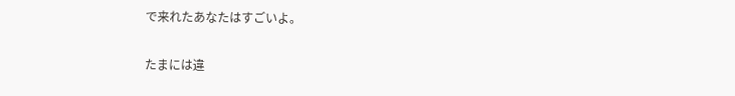で来れたあなたはすごいよ。

たまには違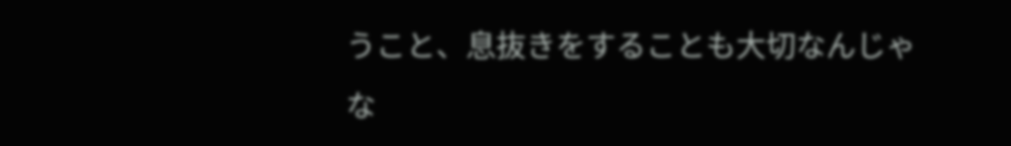うこと、息抜きをすることも大切なんじゃな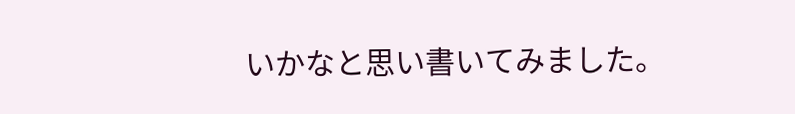いかなと思い書いてみました。